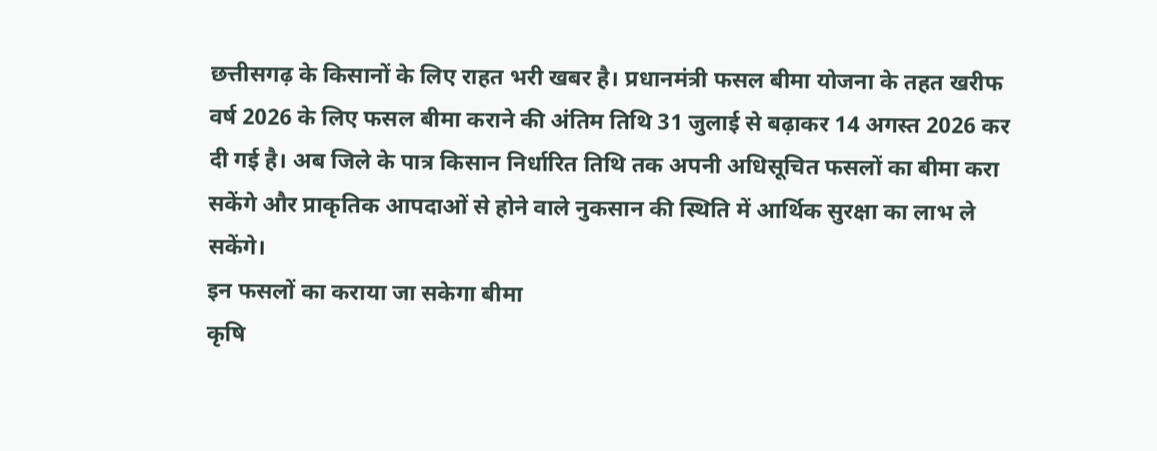छत्तीसगढ़ के किसानों के लिए राहत भरी खबर है। प्रधानमंत्री फसल बीमा योजना के तहत खरीफ वर्ष 2026 के लिए फसल बीमा कराने की अंतिम तिथि 31 जुलाई से बढ़ाकर 14 अगस्त 2026 कर दी गई है। अब जिले के पात्र किसान निर्धारित तिथि तक अपनी अधिसूचित फसलों का बीमा करा सकेंगे और प्राकृतिक आपदाओं से होने वाले नुकसान की स्थिति में आर्थिक सुरक्षा का लाभ ले सकेंगे।
इन फसलों का कराया जा सकेगा बीमा
कृषि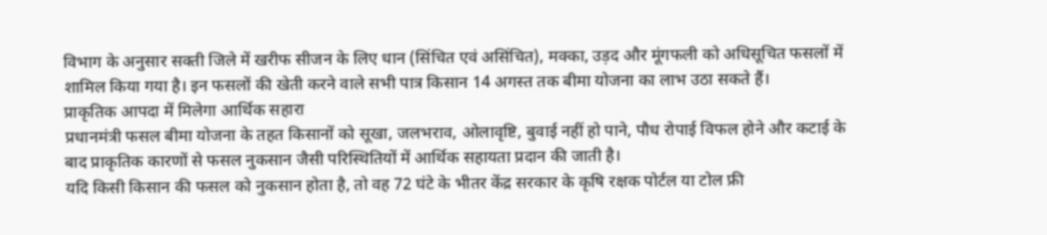विभाग के अनुसार सक्ती जिले में खरीफ सीजन के लिए धान (सिंचित एवं असिंचित), मक्का, उड़द और मूंगफली को अधिसूचित फसलों में शामिल किया गया है। इन फसलों की खेती करने वाले सभी पात्र किसान 14 अगस्त तक बीमा योजना का लाभ उठा सकते हैं।
प्राकृतिक आपदा में मिलेगा आर्थिक सहारा
प्रधानमंत्री फसल बीमा योजना के तहत किसानों को सूखा, जलभराव, ओलावृष्टि, बुवाई नहीं हो पाने, पौध रोपाई विफल होने और कटाई के बाद प्राकृतिक कारणों से फसल नुकसान जैसी परिस्थितियों में आर्थिक सहायता प्रदान की जाती है।
यदि किसी किसान की फसल को नुकसान होता है, तो वह 72 घंटे के भीतर केंद्र सरकार के कृषि रक्षक पोर्टल या टोल फ्री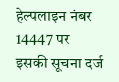हेल्पलाइन नंबर 14447 पर इसकी सूचना दर्ज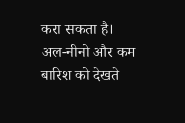करा सकता है।
अल-नीनो और कम बारिश को देखते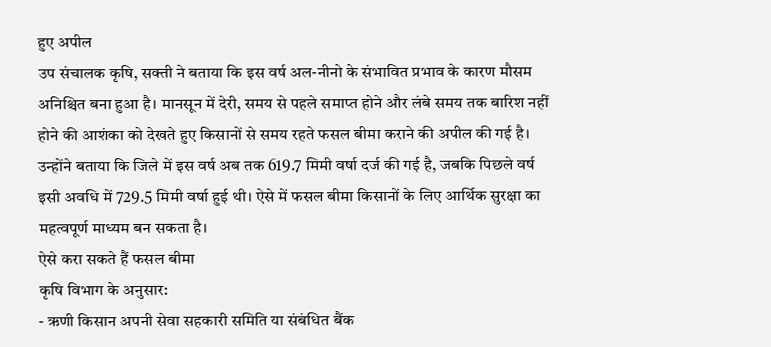हुए अपील
उप संचालक कृषि, सक्ती ने बताया कि इस वर्ष अल-नीनो के संभावित प्रभाव के कारण मौसम अनिश्चित बना हुआ है। मानसून में देरी, समय से पहले समाप्त होने और लंबे समय तक बारिश नहीं होने की आशंका को देखते हुए किसानों से समय रहते फसल बीमा कराने की अपील की गई है।
उन्होंने बताया कि जिले में इस वर्ष अब तक 619.7 मिमी वर्षा दर्ज की गई है, जबकि पिछले वर्ष इसी अवधि में 729.5 मिमी वर्षा हुई थी। ऐसे में फसल बीमा किसानों के लिए आर्थिक सुरक्षा का महत्वपूर्ण माध्यम बन सकता है।
ऐसे करा सकते हैं फसल बीमा
कृषि विभाग के अनुसार:
- ऋणी किसान अपनी सेवा सहकारी समिति या संबंधित बैंक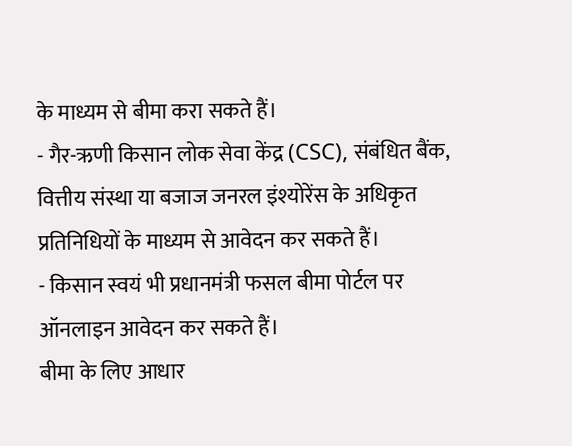के माध्यम से बीमा करा सकते हैं।
- गैर-ऋणी किसान लोक सेवा केंद्र (CSC), संबंधित बैंक, वित्तीय संस्था या बजाज जनरल इंश्योरेंस के अधिकृत प्रतिनिधियों के माध्यम से आवेदन कर सकते हैं।
- किसान स्वयं भी प्रधानमंत्री फसल बीमा पोर्टल पर ऑनलाइन आवेदन कर सकते हैं।
बीमा के लिए आधार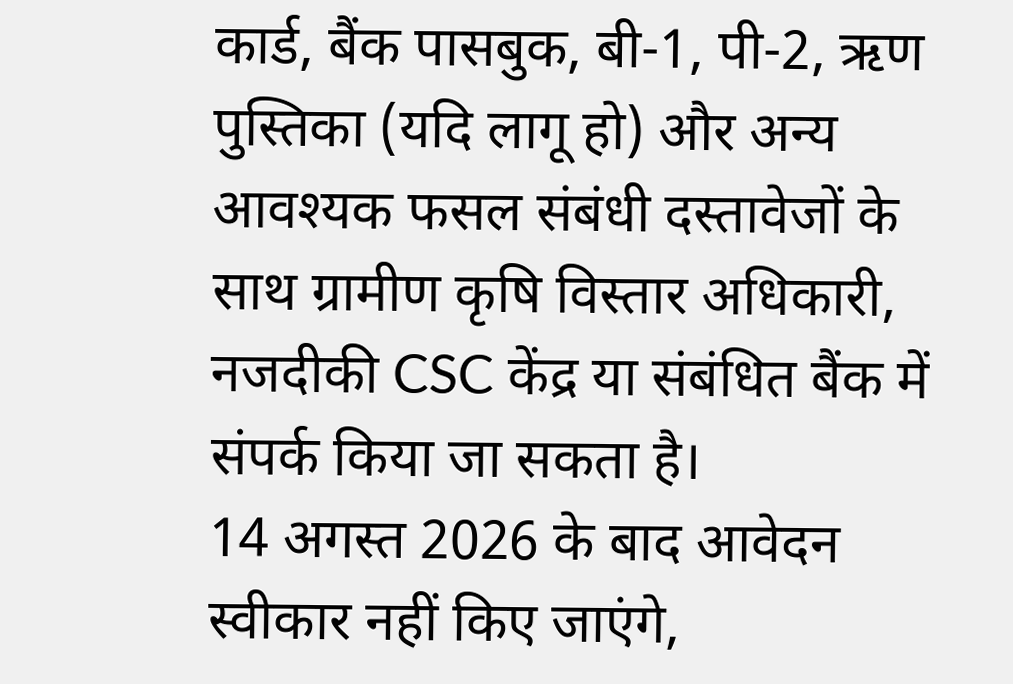कार्ड, बैंक पासबुक, बी-1, पी-2, ऋण पुस्तिका (यदि लागू हो) और अन्य आवश्यक फसल संबंधी दस्तावेजों के साथ ग्रामीण कृषि विस्तार अधिकारी, नजदीकी CSC केंद्र या संबंधित बैंक में संपर्क किया जा सकता है।
14 अगस्त 2026 के बाद आवेदन स्वीकार नहीं किए जाएंगे,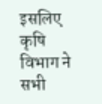इसलिए कृषि विभाग ने सभी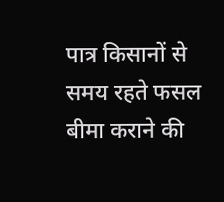पात्र किसानों से समय रहते फसल बीमा कराने की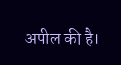अपील की है।